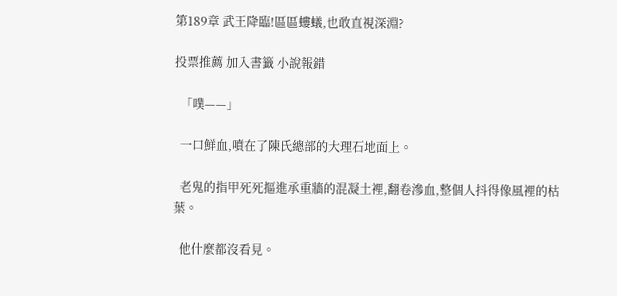第189章 武王降臨!區區螻蟻,也敢直視深淵?

投票推薦 加入書籤 小說報錯

  「噗——」

  一口鮮血,噴在了陳氏總部的大理石地面上。

  老鬼的指甲死死摳進承重牆的混凝土裡,翻卷滲血,整個人抖得像風裡的枯葉。

  他什麼都沒看見。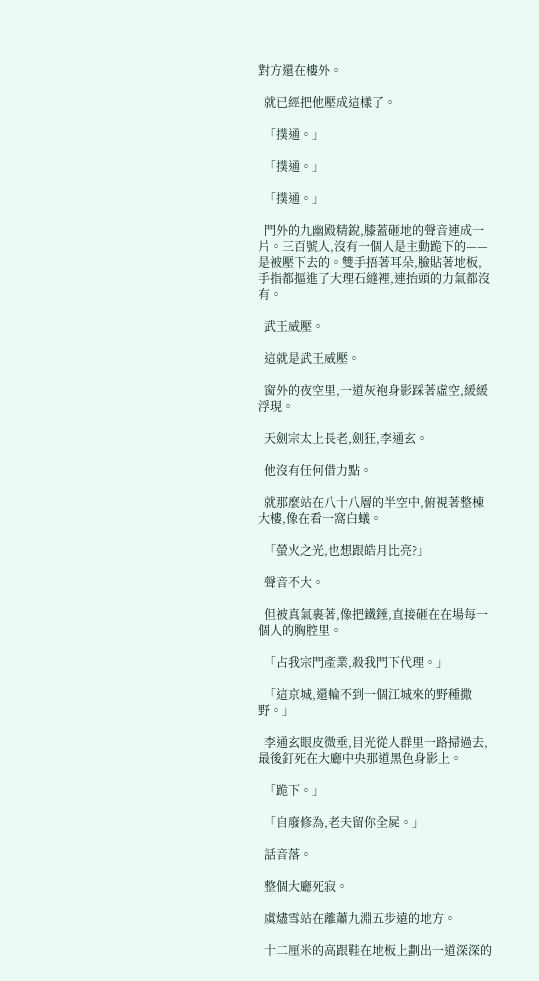對方還在樓外。

  就已經把他壓成這樣了。

  「撲通。」

  「撲通。」

  「撲通。」

  門外的九幽殿精銳,膝蓋砸地的聲音連成一片。三百號人,沒有一個人是主動跪下的——是被壓下去的。雙手捂著耳朵,臉貼著地板,手指都摳進了大理石縫裡,連抬頭的力氣都沒有。

  武王威壓。

  這就是武王威壓。

  窗外的夜空里,一道灰袍身影踩著虛空,緩緩浮現。

  天劍宗太上長老,劍狂,李通玄。

  他沒有任何借力點。

  就那麼站在八十八層的半空中,俯視著整棟大樓,像在看一窩白蟻。

  「螢火之光,也想跟皓月比亮?」

  聲音不大。

  但被真氣裹著,像把鐵錘,直接砸在在場每一個人的胸腔里。

  「占我宗門產業,殺我門下代理。」

  「這京城,還輪不到一個江城來的野種撒野。」

  李通玄眼皮微垂,目光從人群里一路掃過去,最後釘死在大廳中央那道黑色身影上。

  「跪下。」

  「自廢修為,老夫留你全屍。」

  話音落。

  整個大廳死寂。

  虞燼雪站在離蕭九淵五步遠的地方。

  十二厘米的高跟鞋在地板上劃出一道深深的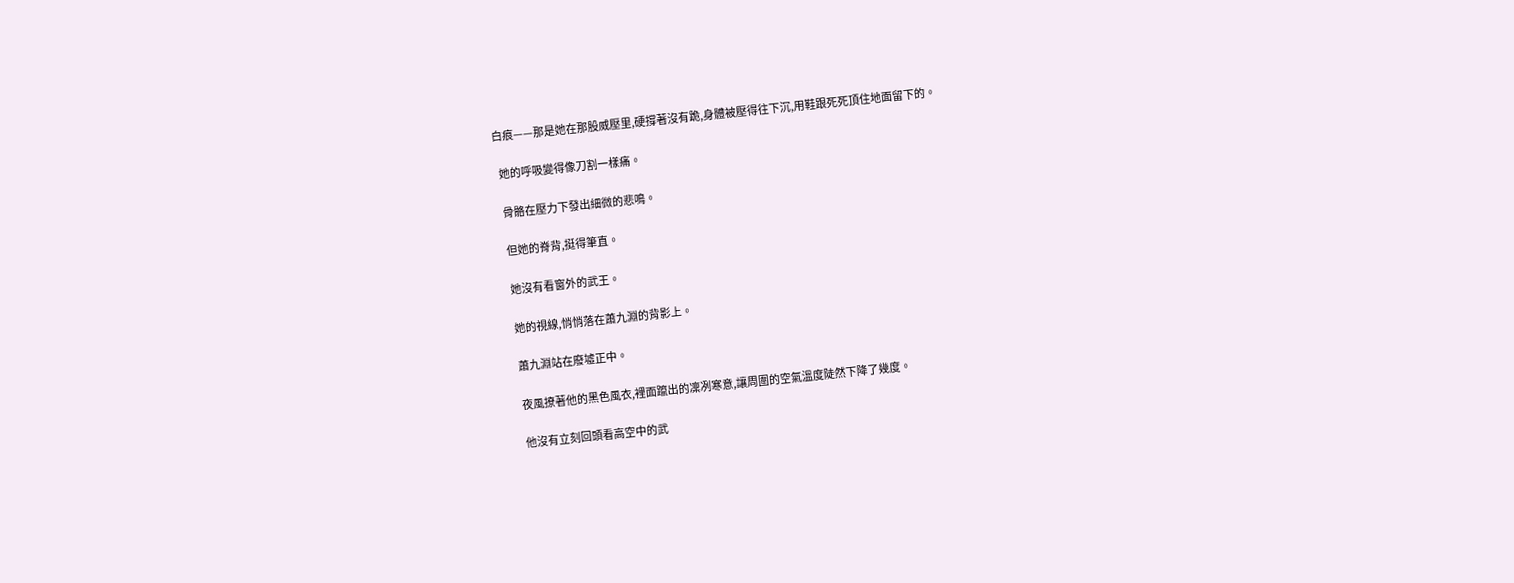白痕——那是她在那股威壓里,硬撐著沒有跪,身體被壓得往下沉,用鞋跟死死頂住地面留下的。

  她的呼吸變得像刀割一樣痛。

  骨骼在壓力下發出細微的悲鳴。

  但她的脊背,挺得筆直。

  她沒有看窗外的武王。

  她的視線,悄悄落在蕭九淵的背影上。

  蕭九淵站在廢墟正中。

  夜風撩著他的黑色風衣,裡面躥出的凜冽寒意,讓周圍的空氣溫度陡然下降了幾度。

  他沒有立刻回頭看高空中的武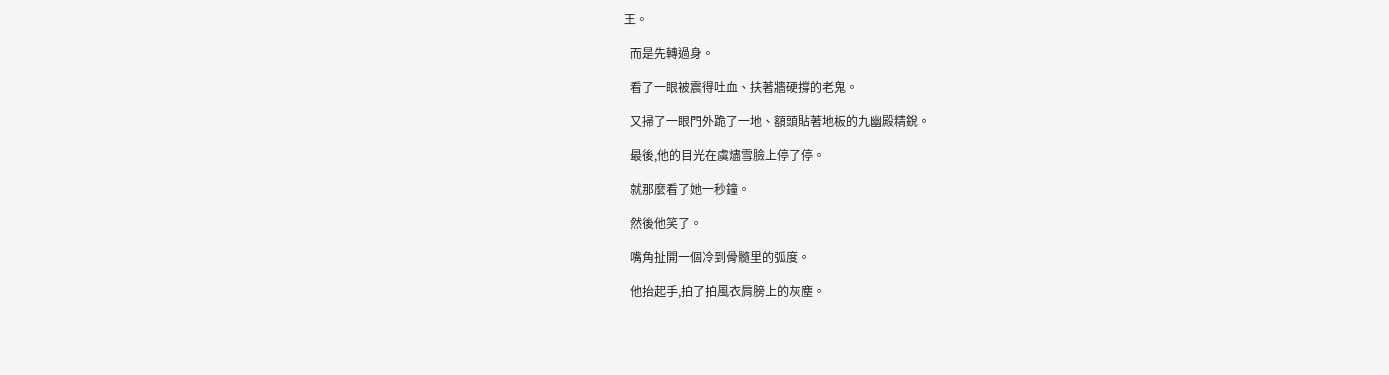王。

  而是先轉過身。

  看了一眼被震得吐血、扶著牆硬撐的老鬼。

  又掃了一眼門外跪了一地、額頭貼著地板的九幽殿精銳。

  最後,他的目光在虞燼雪臉上停了停。

  就那麼看了她一秒鐘。

  然後他笑了。

  嘴角扯開一個冷到骨髓里的弧度。

  他抬起手,拍了拍風衣肩膀上的灰塵。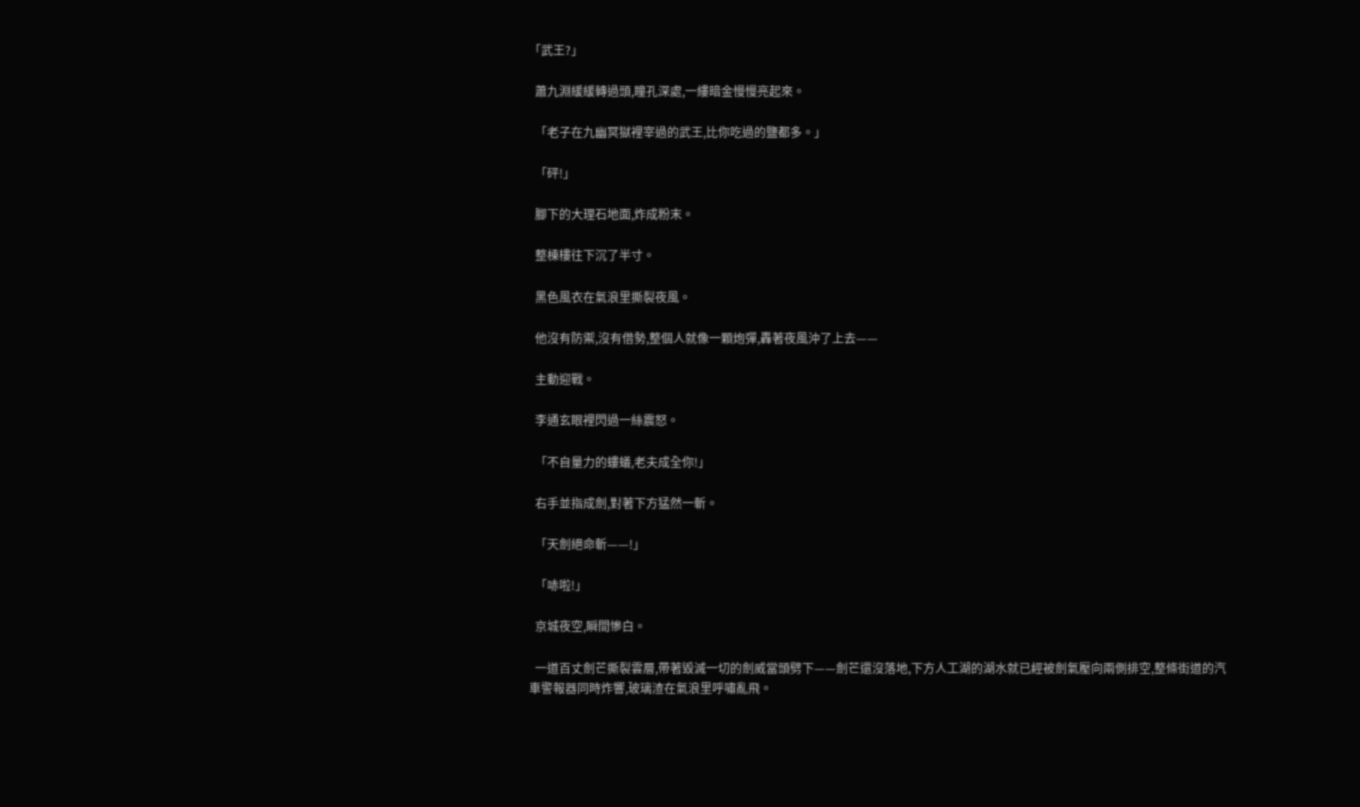「武王?」

  蕭九淵緩緩轉過頭,瞳孔深處,一縷暗金慢慢亮起來。

  「老子在九幽冥獄裡宰過的武王,比你吃過的鹽都多。」

  「砰!」

  腳下的大理石地面,炸成粉末。

  整棟樓往下沉了半寸。

  黑色風衣在氣浪里撕裂夜風。

  他沒有防禦,沒有借勢,整個人就像一顆炮彈,轟著夜風沖了上去——

  主動迎戰。

  李通玄眼裡閃過一絲震怒。

  「不自量力的螻蟻,老夫成全你!」

  右手並指成劍,對著下方猛然一斬。

  「天劍絕命斬——!」

  「哧啦!」

  京城夜空,瞬間慘白。

  一道百丈劍芒撕裂雲層,帶著毀滅一切的劍威當頭劈下——劍芒還沒落地,下方人工湖的湖水就已經被劍氣壓向兩側排空,整條街道的汽車警報器同時炸響,玻璃渣在氣浪里呼嘯亂飛。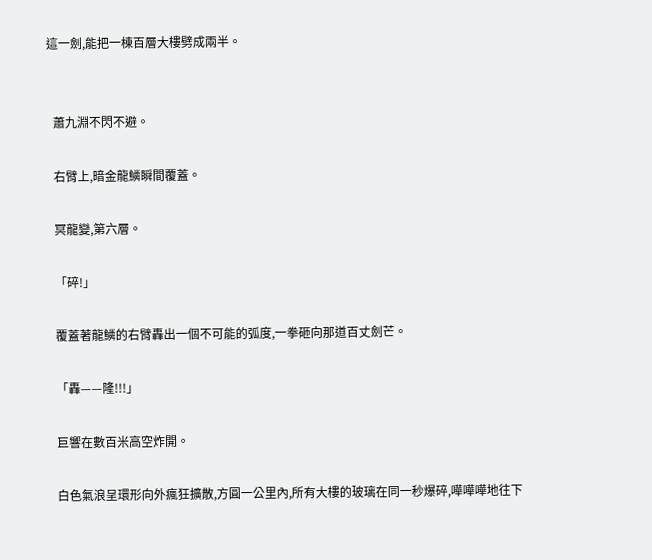這一劍,能把一棟百層大樓劈成兩半。


  蕭九淵不閃不避。

  右臂上,暗金龍鱗瞬間覆蓋。

  冥龍變,第六層。

  「碎!」

  覆蓋著龍鱗的右臂轟出一個不可能的弧度,一拳砸向那道百丈劍芒。

  「轟——隆!!!」

  巨響在數百米高空炸開。

  白色氣浪呈環形向外瘋狂擴散,方圓一公里內,所有大樓的玻璃在同一秒爆碎,嘩嘩嘩地往下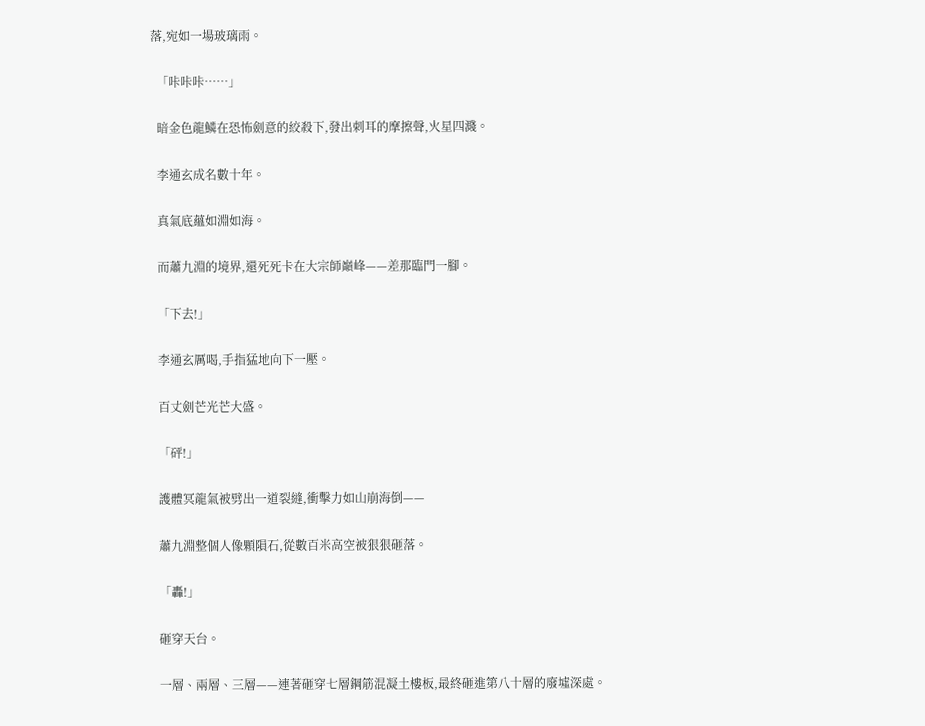落,宛如一場玻璃雨。

  「咔咔咔……」

  暗金色龍鱗在恐怖劍意的絞殺下,發出刺耳的摩擦聲,火星四濺。

  李通玄成名數十年。

  真氣底蘊如淵如海。

  而蕭九淵的境界,還死死卡在大宗師巔峰——差那臨門一腳。

  「下去!」

  李通玄厲喝,手指猛地向下一壓。

  百丈劍芒光芒大盛。

  「砰!」

  護體冥龍氣被劈出一道裂縫,衝擊力如山崩海倒——

  蕭九淵整個人像顆隕石,從數百米高空被狠狠砸落。

  「轟!」

  砸穿天台。

  一層、兩層、三層——連著砸穿七層鋼筋混凝土樓板,最終砸進第八十層的廢墟深處。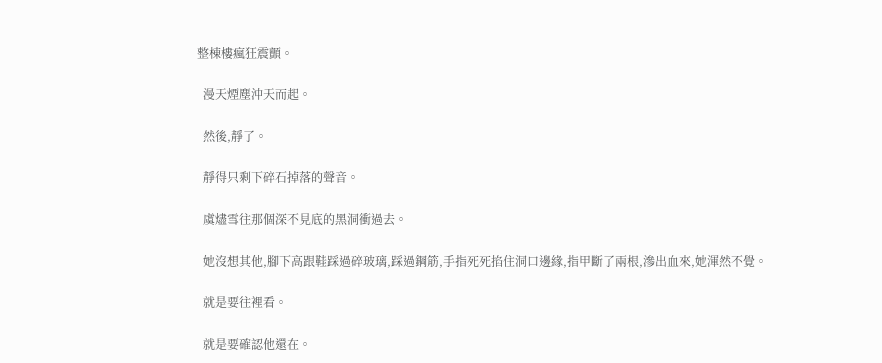整棟樓瘋狂震顫。

  漫天煙塵沖天而起。

  然後,靜了。

  靜得只剩下碎石掉落的聲音。

  虞燼雪往那個深不見底的黑洞衝過去。

  她沒想其他,腳下高跟鞋踩過碎玻璃,踩過鋼筋,手指死死掐住洞口邊緣,指甲斷了兩根,滲出血來,她渾然不覺。

  就是要往裡看。

  就是要確認他還在。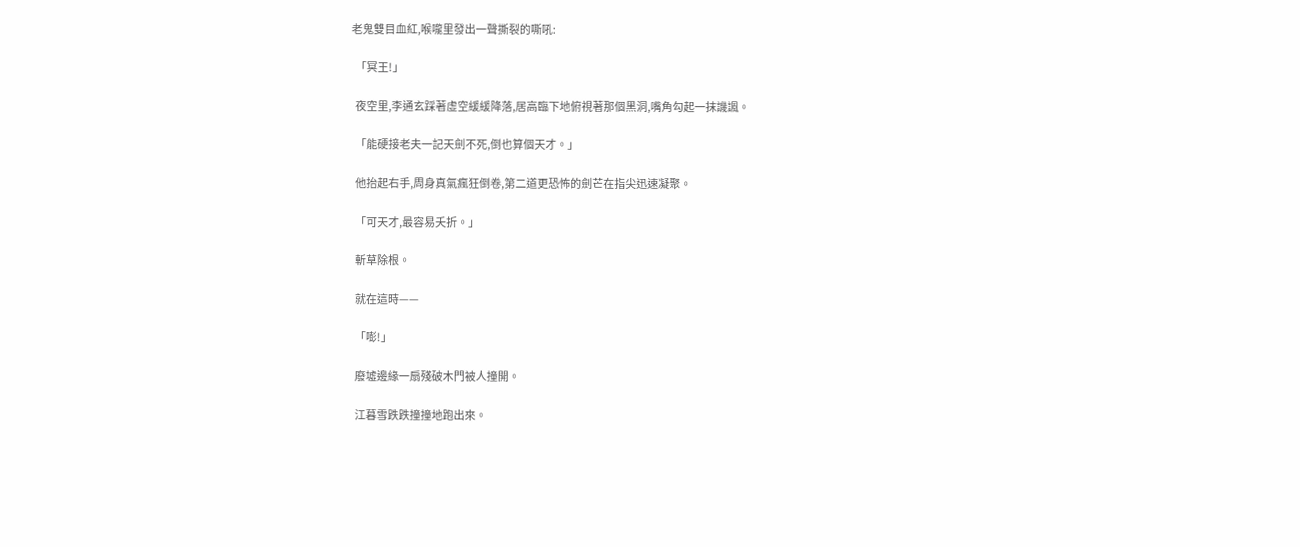老鬼雙目血紅,喉嚨里發出一聲撕裂的嘶吼:

  「冥王!」

  夜空里,李通玄踩著虛空緩緩降落,居高臨下地俯視著那個黑洞,嘴角勾起一抹譏諷。

  「能硬接老夫一記天劍不死,倒也算個天才。」

  他抬起右手,周身真氣瘋狂倒卷,第二道更恐怖的劍芒在指尖迅速凝聚。

  「可天才,最容易夭折。」

  斬草除根。

  就在這時——

  「嘭!」

  廢墟邊緣一扇殘破木門被人撞開。

  江暮雪跌跌撞撞地跑出來。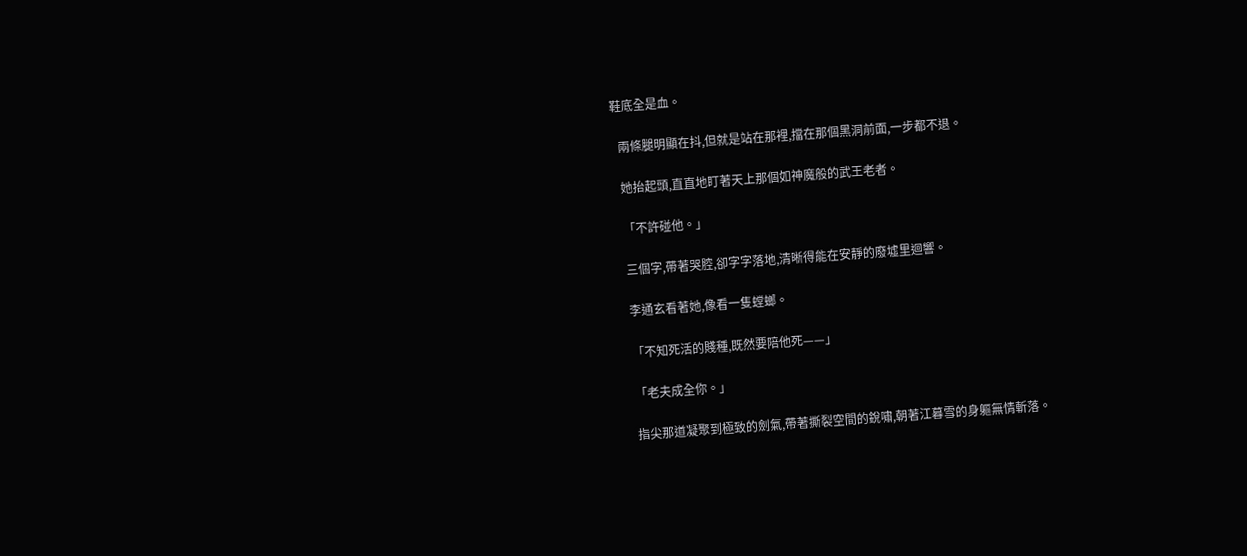鞋底全是血。

  兩條腿明顯在抖,但就是站在那裡,擋在那個黑洞前面,一步都不退。

  她抬起頭,直直地盯著天上那個如神魔般的武王老者。

  「不許碰他。」

  三個字,帶著哭腔,卻字字落地,清晰得能在安靜的廢墟里迴響。

  李通玄看著她,像看一隻螳螂。

  「不知死活的賤種,既然要陪他死——」

  「老夫成全你。」

  指尖那道凝聚到極致的劍氣,帶著撕裂空間的銳嘯,朝著江暮雪的身軀無情斬落。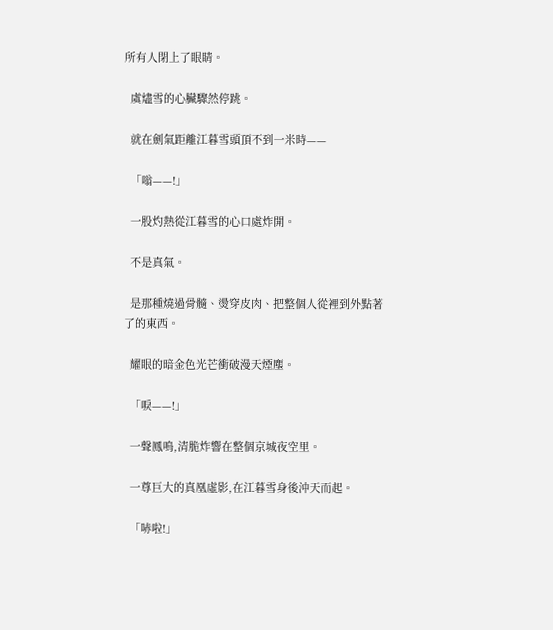所有人閉上了眼睛。

  虞燼雪的心臟驟然停跳。

  就在劍氣距離江暮雪頭頂不到一米時——

  「嗡——!」

  一股灼熱從江暮雪的心口處炸開。

  不是真氣。

  是那種燒過骨髓、燙穿皮肉、把整個人從裡到外點著了的東西。

  耀眼的暗金色光芒衝破漫天煙塵。

  「唳——!」

  一聲鳳鳴,清脆炸響在整個京城夜空里。

  一尊巨大的真凰虛影,在江暮雪身後沖天而起。

  「哧啦!」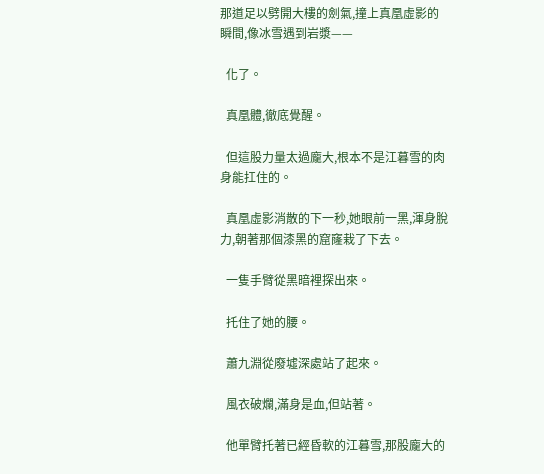那道足以劈開大樓的劍氣,撞上真凰虛影的瞬間,像冰雪遇到岩漿——

  化了。

  真凰體,徹底覺醒。

  但這股力量太過龐大,根本不是江暮雪的肉身能扛住的。

  真凰虛影消散的下一秒,她眼前一黑,渾身脫力,朝著那個漆黑的窟窿栽了下去。

  一隻手臂從黑暗裡探出來。

  托住了她的腰。

  蕭九淵從廢墟深處站了起來。

  風衣破爛,滿身是血,但站著。

  他單臂托著已經昏軟的江暮雪,那股龐大的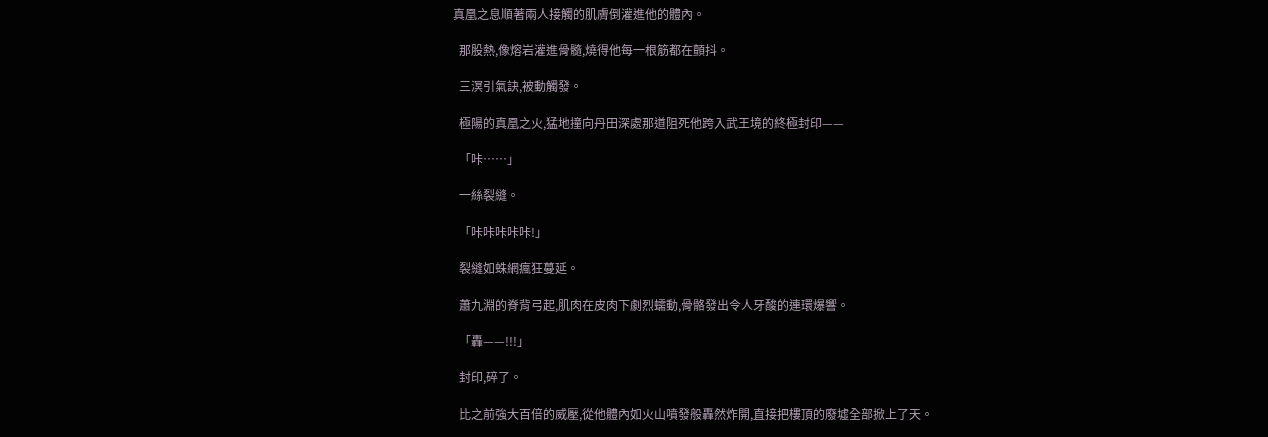真凰之息順著兩人接觸的肌膚倒灌進他的體內。

  那股熱,像熔岩灌進骨髓,燒得他每一根筋都在顫抖。

  三溟引氣訣,被動觸發。

  極陽的真凰之火,猛地撞向丹田深處那道阻死他跨入武王境的終極封印——

  「咔……」

  一絲裂縫。

  「咔咔咔咔咔!」

  裂縫如蛛網瘋狂蔓延。

  蕭九淵的脊背弓起,肌肉在皮肉下劇烈蠕動,骨骼發出令人牙酸的連環爆響。

  「轟——!!!」

  封印,碎了。

  比之前強大百倍的威壓,從他體內如火山噴發般轟然炸開,直接把樓頂的廢墟全部掀上了天。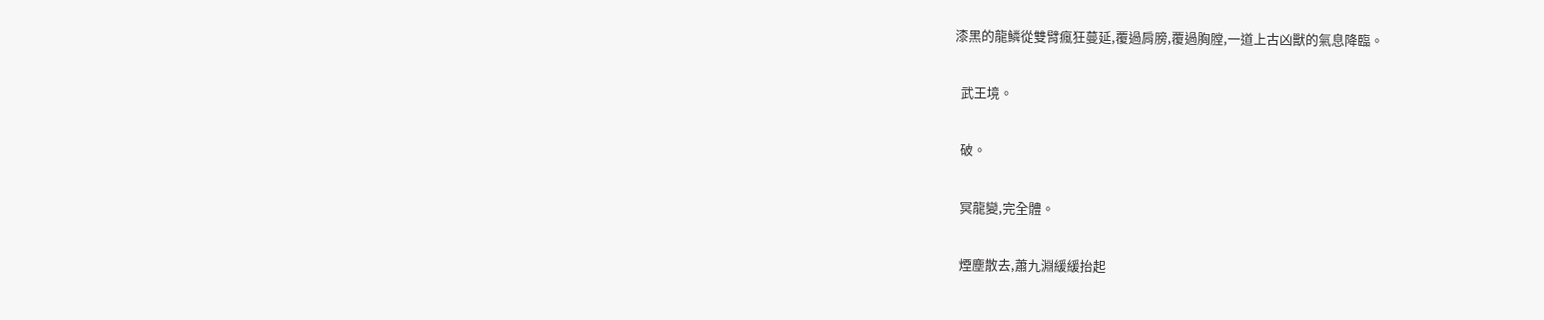漆黑的龍鱗從雙臂瘋狂蔓延,覆過肩膀,覆過胸膛,一道上古凶獸的氣息降臨。

  武王境。

  破。

  冥龍變,完全體。

  煙塵散去,蕭九淵緩緩抬起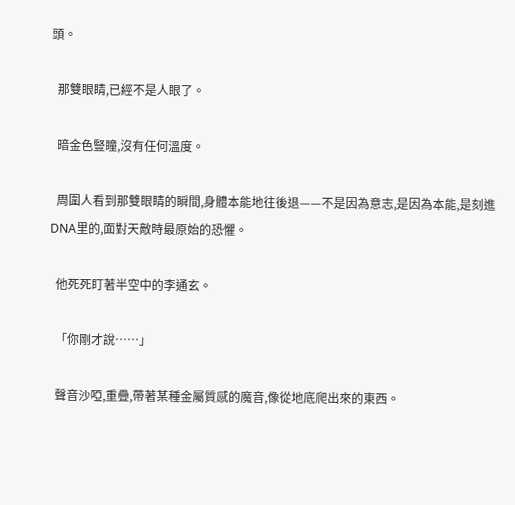頭。

  那雙眼睛,已經不是人眼了。

  暗金色豎瞳,沒有任何溫度。

  周圍人看到那雙眼睛的瞬間,身體本能地往後退——不是因為意志,是因為本能,是刻進DNA里的,面對天敵時最原始的恐懼。

  他死死盯著半空中的李通玄。

  「你剛才說……」

  聲音沙啞,重疊,帶著某種金屬質感的魔音,像從地底爬出來的東西。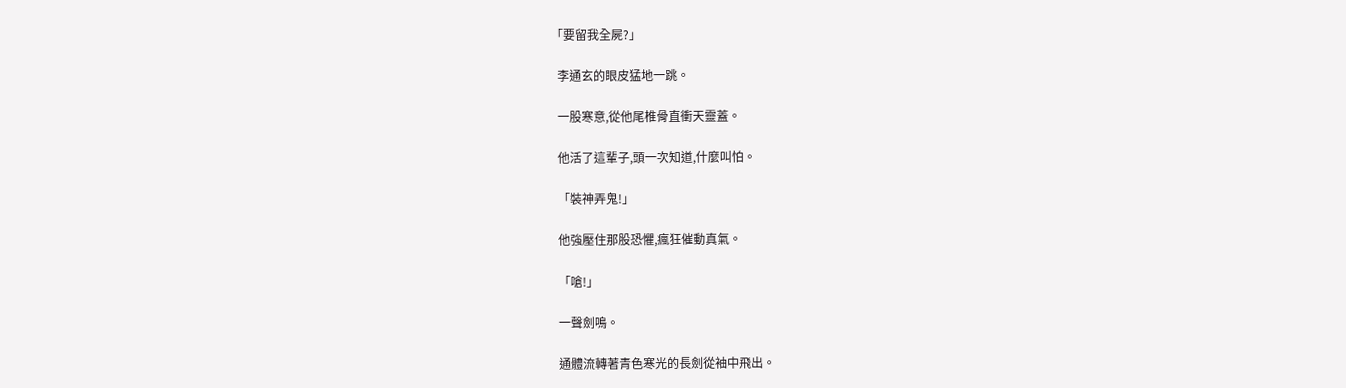「要留我全屍?」

  李通玄的眼皮猛地一跳。

  一股寒意,從他尾椎骨直衝天靈蓋。

  他活了這輩子,頭一次知道,什麼叫怕。

  「裝神弄鬼!」

  他強壓住那股恐懼,瘋狂催動真氣。

  「嗆!」

  一聲劍鳴。

  通體流轉著青色寒光的長劍從袖中飛出。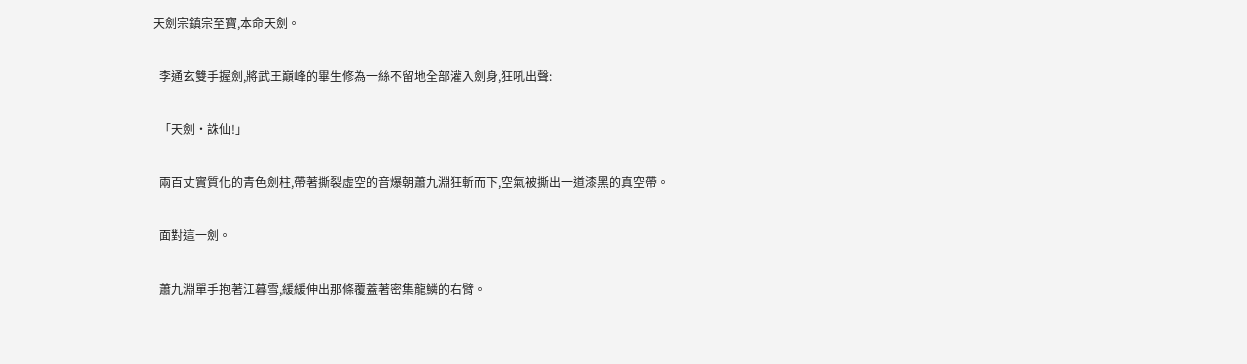天劍宗鎮宗至寶,本命天劍。

  李通玄雙手握劍,將武王巔峰的畢生修為一絲不留地全部灌入劍身,狂吼出聲:

  「天劍·誅仙!」

  兩百丈實質化的青色劍柱,帶著撕裂虛空的音爆朝蕭九淵狂斬而下,空氣被撕出一道漆黑的真空帶。

  面對這一劍。

  蕭九淵單手抱著江暮雪,緩緩伸出那條覆蓋著密集龍鱗的右臂。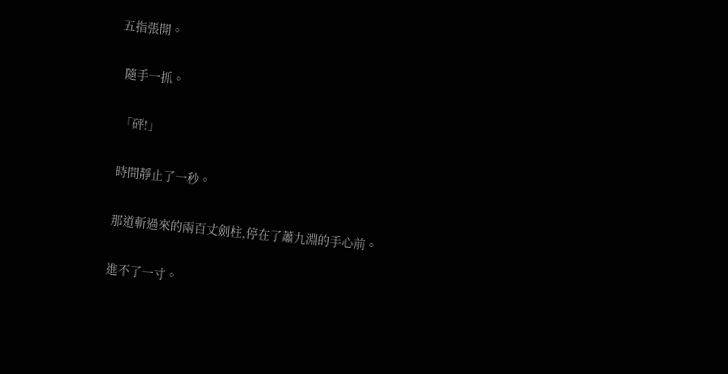五指張開。

  隨手一抓。

  「砰!」

  時間靜止了一秒。

  那道斬過來的兩百丈劍柱,停在了蕭九淵的手心前。

  進不了一寸。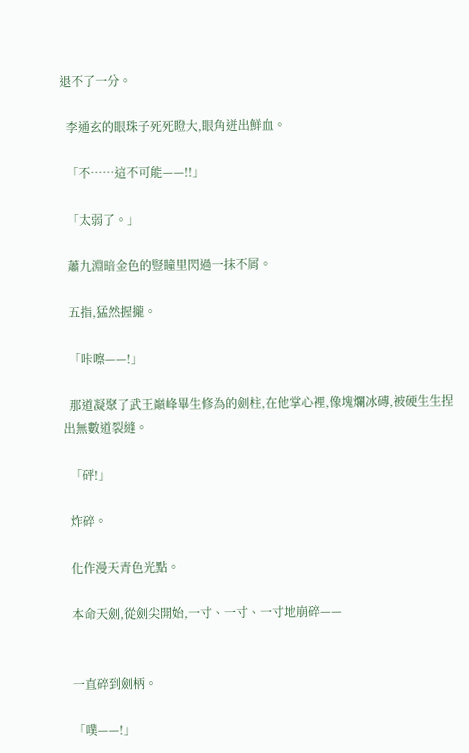退不了一分。

  李通玄的眼珠子死死瞪大,眼角迸出鮮血。

  「不……這不可能——!!」

  「太弱了。」

  蕭九淵暗金色的豎瞳里閃過一抹不屑。

  五指,猛然握攏。

  「咔嚓——!」

  那道凝聚了武王巔峰畢生修為的劍柱,在他掌心裡,像塊爛冰磚,被硬生生捏出無數道裂縫。

  「砰!」

  炸碎。

  化作漫天青色光點。

  本命天劍,從劍尖開始,一寸、一寸、一寸地崩碎——


  一直碎到劍柄。

  「噗——!」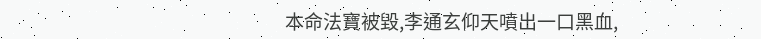本命法寶被毀,李通玄仰天噴出一口黑血,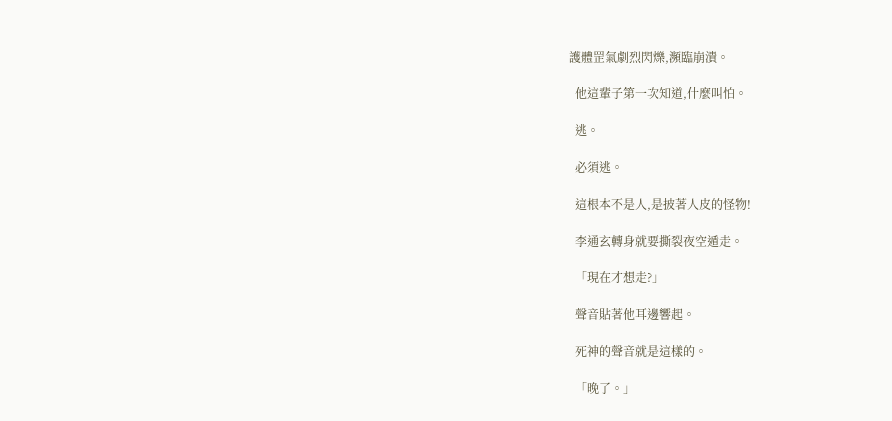護體罡氣劇烈閃爍,瀕臨崩潰。

  他這輩子第一次知道,什麼叫怕。

  逃。

  必須逃。

  這根本不是人,是披著人皮的怪物!

  李通玄轉身就要撕裂夜空遁走。

  「現在才想走?」

  聲音貼著他耳邊響起。

  死神的聲音就是這樣的。

  「晚了。」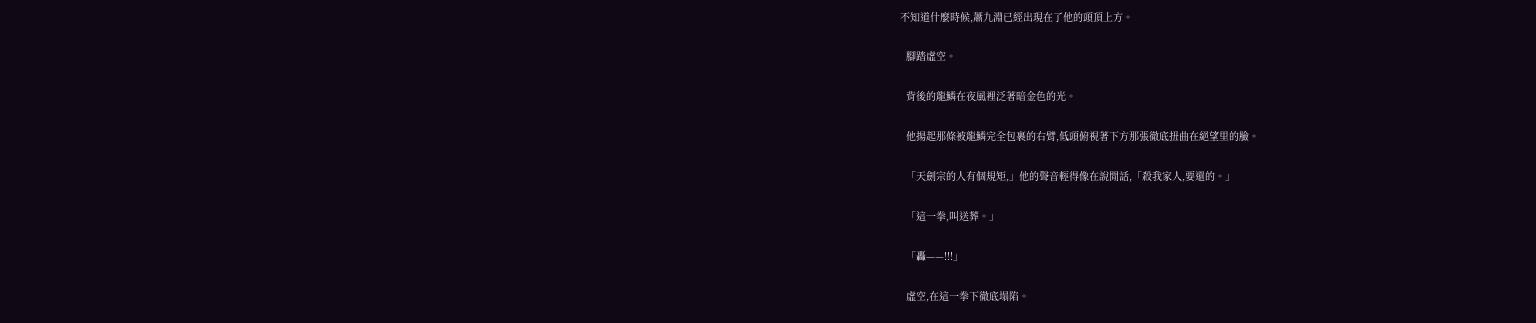不知道什麼時候,蕭九淵已經出現在了他的頭頂上方。

  腳踏虛空。

  背後的龍鱗在夜風裡泛著暗金色的光。

  他揚起那條被龍鱗完全包裹的右臂,低頭俯視著下方那張徹底扭曲在絕望里的臉。

  「天劍宗的人有個規矩,」他的聲音輕得像在說閒話,「殺我家人,要還的。」

  「這一拳,叫送葬。」

  「轟——!!!」

  虛空,在這一拳下徹底塌陷。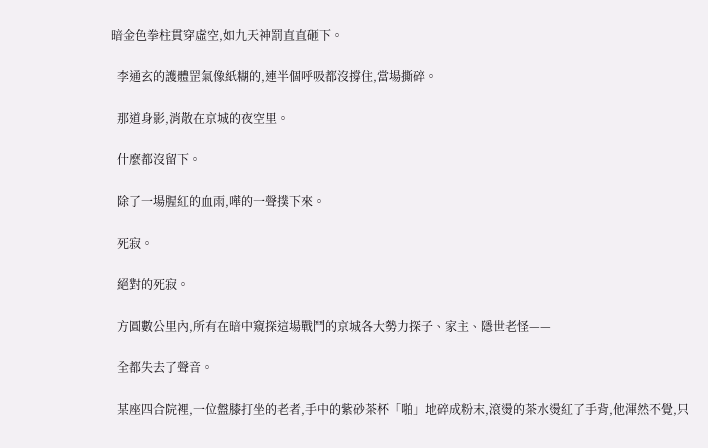暗金色拳柱貫穿虛空,如九天神罰直直砸下。

  李通玄的護體罡氣像紙糊的,連半個呼吸都沒撐住,當場撕碎。

  那道身影,消散在京城的夜空里。

  什麼都沒留下。

  除了一場腥紅的血雨,嘩的一聲撲下來。

  死寂。

  絕對的死寂。

  方圓數公里內,所有在暗中窺探這場戰鬥的京城各大勢力探子、家主、隱世老怪——

  全都失去了聲音。

  某座四合院裡,一位盤膝打坐的老者,手中的紫砂茶杯「啪」地碎成粉末,滾燙的茶水燙紅了手背,他渾然不覺,只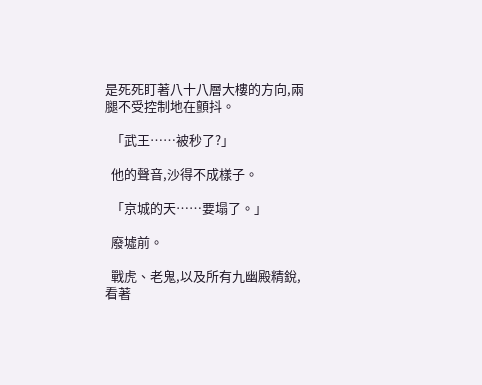是死死盯著八十八層大樓的方向,兩腿不受控制地在顫抖。

  「武王……被秒了?」

  他的聲音,沙得不成樣子。

  「京城的天……要塌了。」

  廢墟前。

  戰虎、老鬼,以及所有九幽殿精銳,看著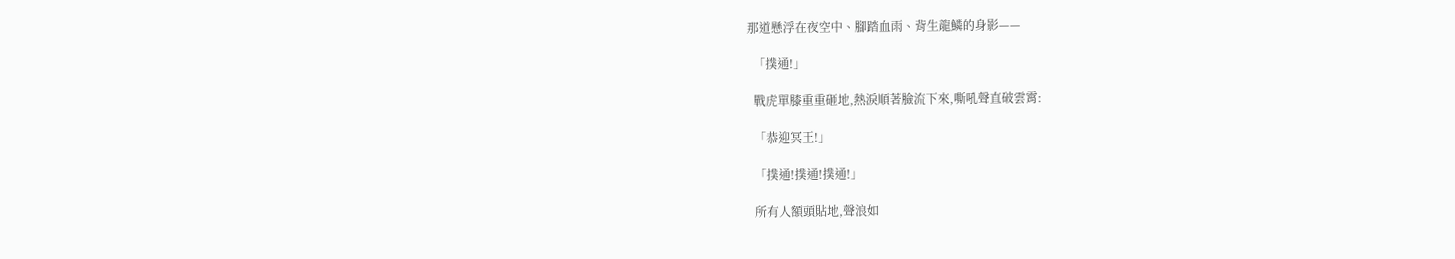那道懸浮在夜空中、腳踏血雨、背生龍鱗的身影——

  「撲通!」

  戰虎單膝重重砸地,熱淚順著臉流下來,嘶吼聲直破雲霄:

  「恭迎冥王!」

  「撲通!撲通!撲通!」

  所有人額頭貼地,聲浪如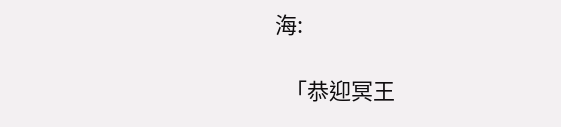海:

  「恭迎冥王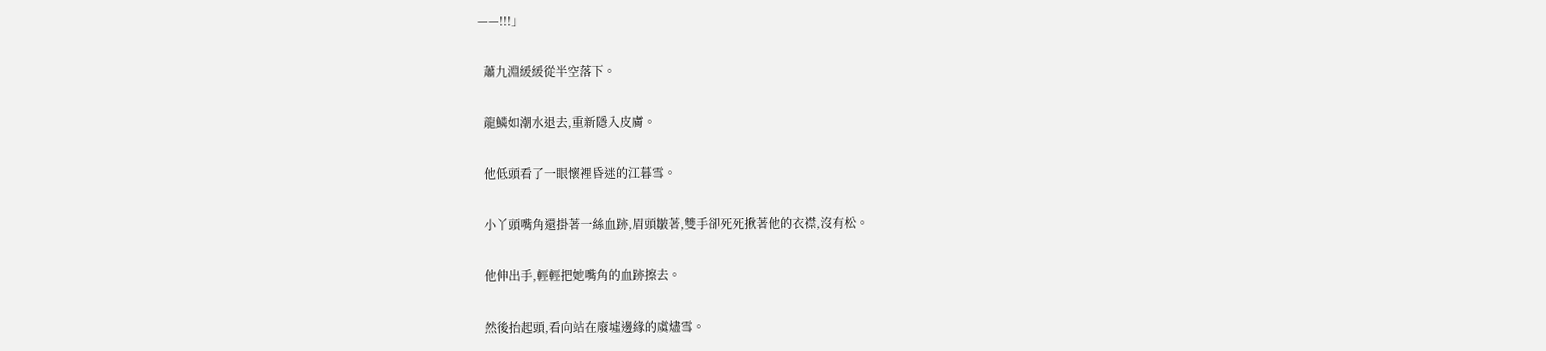——!!!」

  蕭九淵緩緩從半空落下。

  龍鱗如潮水退去,重新隱入皮膚。

  他低頭看了一眼懷裡昏迷的江暮雪。

  小丫頭嘴角還掛著一絲血跡,眉頭皺著,雙手卻死死揪著他的衣襟,沒有松。

  他伸出手,輕輕把她嘴角的血跡擦去。

  然後抬起頭,看向站在廢墟邊緣的虞燼雪。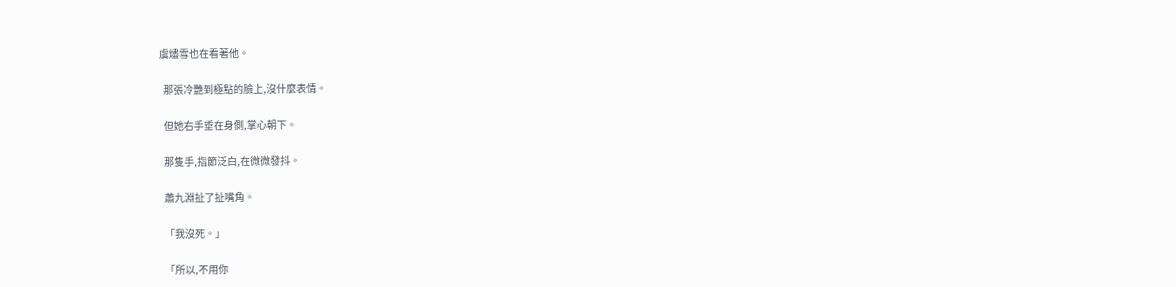虞燼雪也在看著他。

  那張冷艷到極點的臉上,沒什麼表情。

  但她右手垂在身側,掌心朝下。

  那隻手,指節泛白,在微微發抖。

  蕭九淵扯了扯嘴角。

  「我沒死。」

  「所以,不用你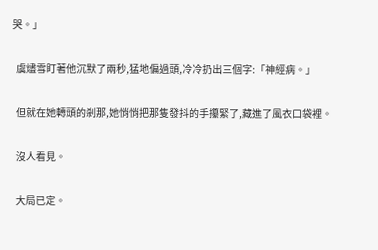哭。」

  虞燼雪盯著他沉默了兩秒,猛地偏過頭,冷冷扔出三個字:「神經病。」

  但就在她轉頭的剎那,她悄悄把那隻發抖的手攥緊了,藏進了風衣口袋裡。

  沒人看見。

  大局已定。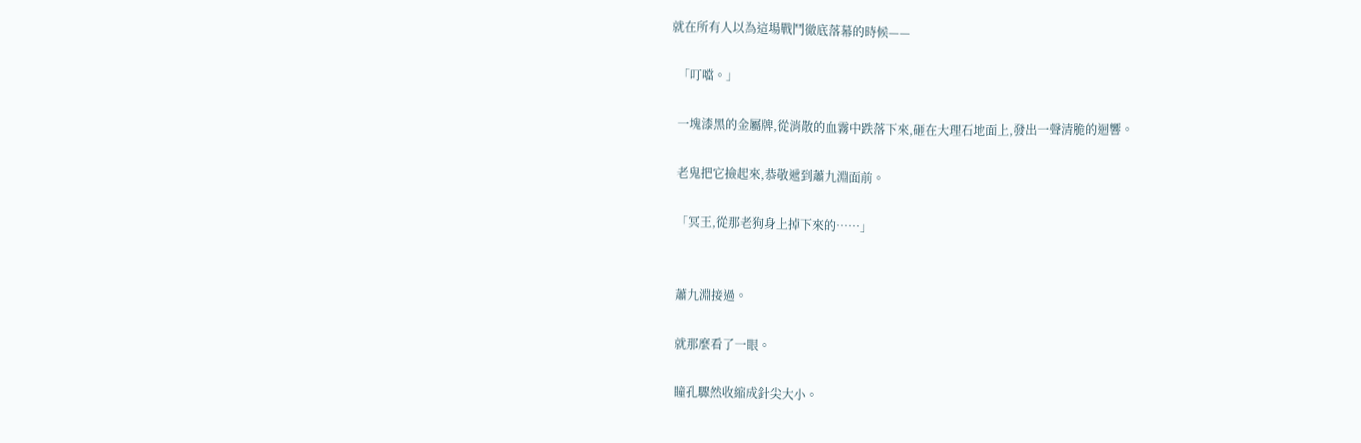就在所有人以為這場戰鬥徹底落幕的時候——

  「叮噹。」

  一塊漆黑的金屬牌,從消散的血霧中跌落下來,砸在大理石地面上,發出一聲清脆的迴響。

  老鬼把它撿起來,恭敬遞到蕭九淵面前。

  「冥王,從那老狗身上掉下來的……」


  蕭九淵接過。

  就那麼看了一眼。

  瞳孔驟然收縮成針尖大小。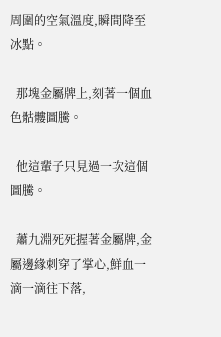周圍的空氣溫度,瞬間降至冰點。

  那塊金屬牌上,刻著一個血色骷髏圖騰。

  他這輩子只見過一次這個圖騰。

  蕭九淵死死握著金屬牌,金屬邊緣刺穿了掌心,鮮血一滴一滴往下落,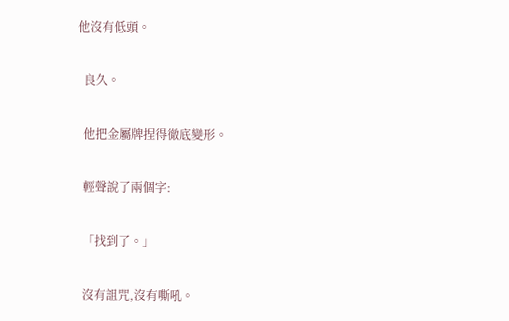他沒有低頭。

  良久。

  他把金屬牌捏得徹底變形。

  輕聲說了兩個字:

  「找到了。」

  沒有詛咒,沒有嘶吼。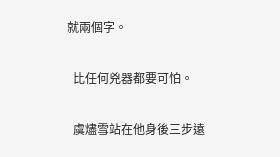就兩個字。

  比任何兇器都要可怕。

  虞燼雪站在他身後三步遠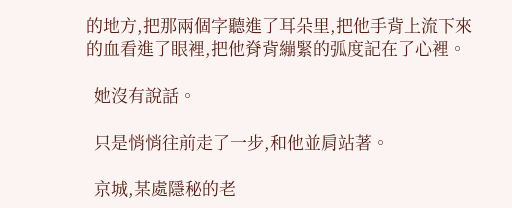的地方,把那兩個字聽進了耳朵里,把他手背上流下來的血看進了眼裡,把他脊背繃緊的弧度記在了心裡。

  她沒有說話。

  只是悄悄往前走了一步,和他並肩站著。

  京城,某處隱秘的老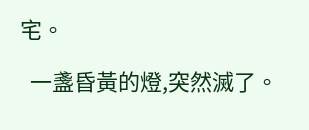宅。

  一盞昏黃的燈,突然滅了。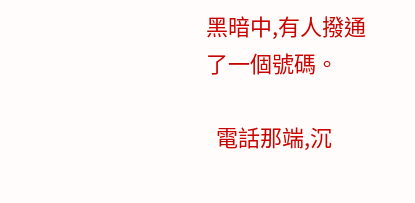黑暗中,有人撥通了一個號碼。

  電話那端,沉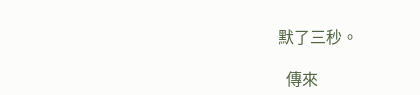默了三秒。

  傳來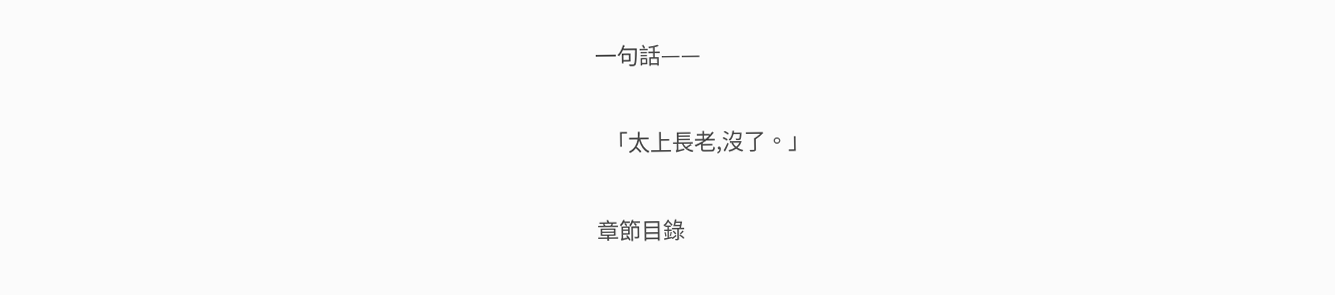一句話——

  「太上長老,沒了。」

章節目錄